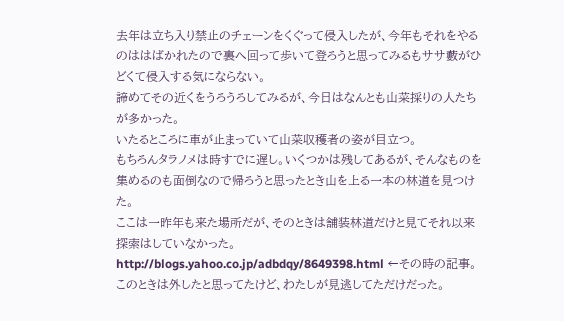去年は立ち入り禁止のチェーンをくぐって侵入したが、今年もそれをやるのははばかれたので裏へ回って歩いて登ろうと思ってみるもササ藪がひどくて侵入する気にならない。
諦めてその近くをうろうろしてみるが、今日はなんとも山菜採りの人たちが多かった。
いたるところに車が止まっていて山菜収穫者の姿が目立つ。
もちろんタラノメは時すでに遅し。いくつかは残してあるが、そんなものを集めるのも面倒なので帰ろうと思ったとき山を上る一本の林道を見つけた。
ここは一昨年も来た場所だが、そのときは舗装林道だけと見てそれ以来探索はしていなかった。
http://blogs.yahoo.co.jp/adbdqy/8649398.html ←その時の記事。このときは外したと思ってたけど、わたしが見逃してただけだった。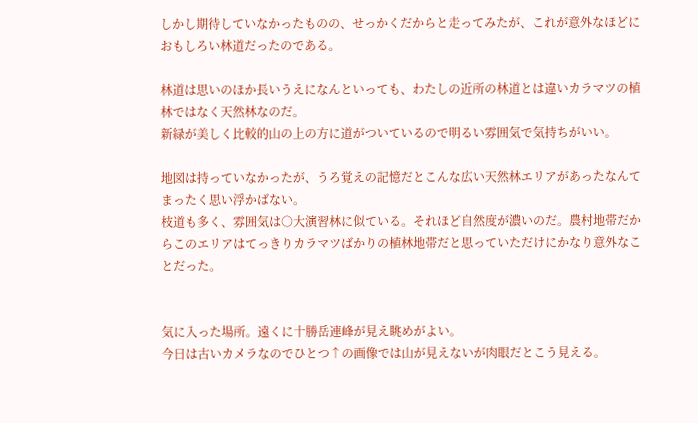しかし期待していなかったものの、せっかくだからと走ってみたが、これが意外なほどにおもしろい林道だったのである。

林道は思いのほか長いうえになんといっても、わたしの近所の林道とは違いカラマツの植林ではなく天然林なのだ。
新緑が美しく比較的山の上の方に道がついているので明るい雰囲気で気持ちがいい。

地図は持っていなかったが、うろ覚えの記憶だとこんな広い天然林エリアがあったなんてまったく思い浮かばない。
枝道も多く、雰囲気は○大演習林に似ている。それほど自然度が濃いのだ。農村地帯だからこのエリアはてっきりカラマツばかりの植林地帯だと思っていただけにかなり意外なことだった。


気に入った場所。遠くに十勝岳連峰が見え眺めがよい。
今日は古いカメラなのでひとつ↑の画像では山が見えないが肉眼だとこう見える。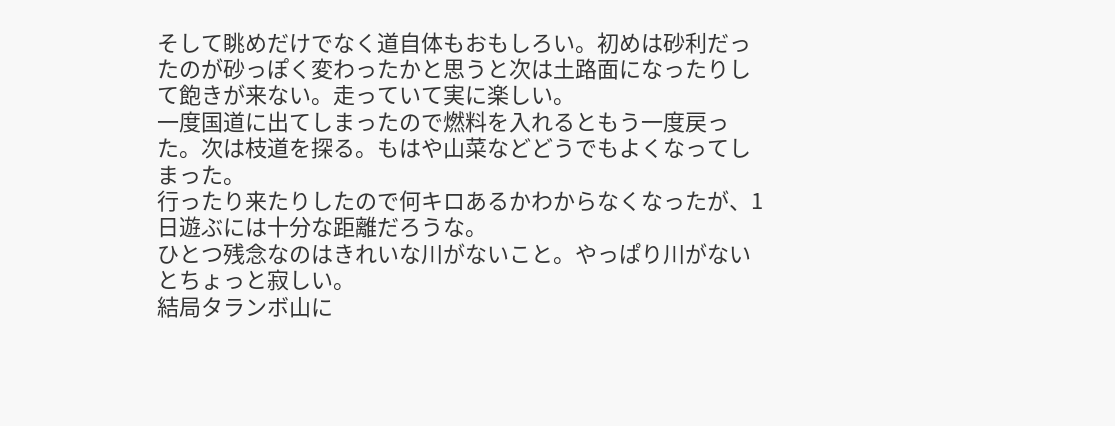そして眺めだけでなく道自体もおもしろい。初めは砂利だったのが砂っぽく変わったかと思うと次は土路面になったりして飽きが来ない。走っていて実に楽しい。
一度国道に出てしまったので燃料を入れるともう一度戻った。次は枝道を探る。もはや山菜などどうでもよくなってしまった。
行ったり来たりしたので何キロあるかわからなくなったが、1日遊ぶには十分な距離だろうな。
ひとつ残念なのはきれいな川がないこと。やっぱり川がないとちょっと寂しい。
結局タランボ山に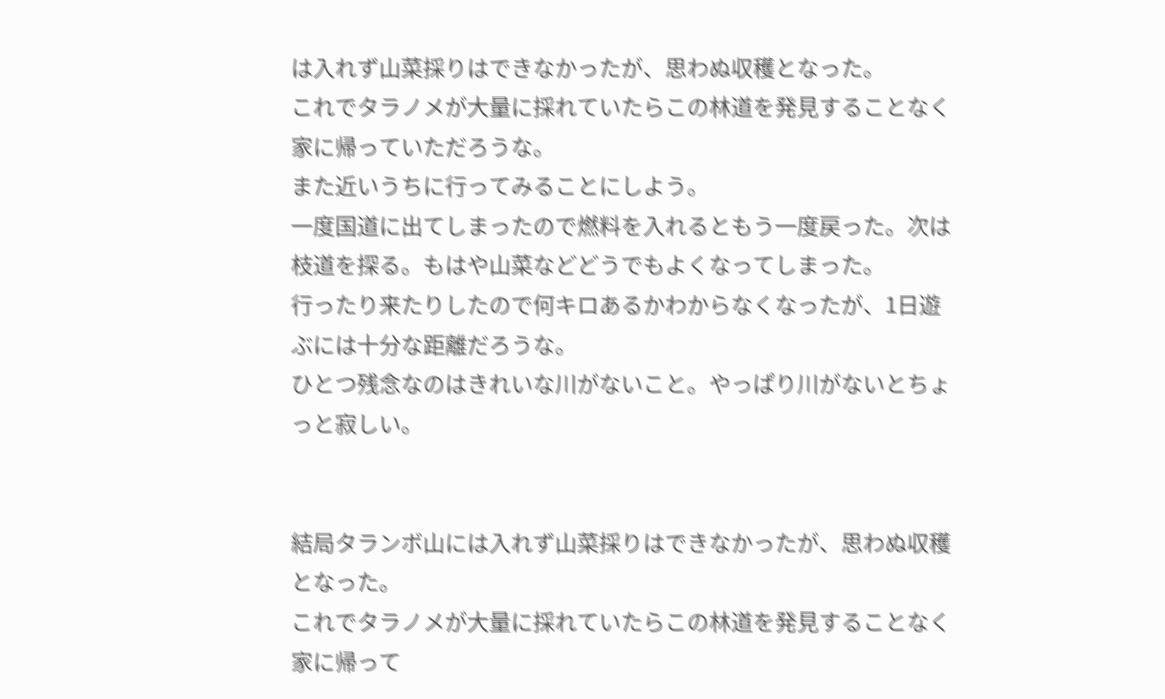は入れず山菜採りはできなかったが、思わぬ収穫となった。
これでタラノメが大量に採れていたらこの林道を発見することなく家に帰っていただろうな。
また近いうちに行ってみることにしよう。
一度国道に出てしまったので燃料を入れるともう一度戻った。次は枝道を探る。もはや山菜などどうでもよくなってしまった。
行ったり来たりしたので何キロあるかわからなくなったが、1日遊ぶには十分な距離だろうな。
ひとつ残念なのはきれいな川がないこと。やっぱり川がないとちょっと寂しい。


結局タランボ山には入れず山菜採りはできなかったが、思わぬ収穫となった。
これでタラノメが大量に採れていたらこの林道を発見することなく家に帰って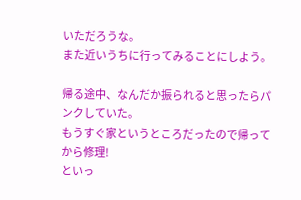いただろうな。
また近いうちに行ってみることにしよう。

帰る途中、なんだか振られると思ったらパンクしていた。
もうすぐ家というところだったので帰ってから修理!
といっ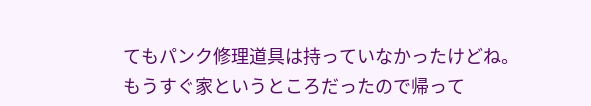てもパンク修理道具は持っていなかったけどね。
もうすぐ家というところだったので帰って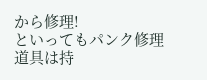から修理!
といってもパンク修理道具は持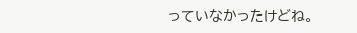っていなかったけどね。